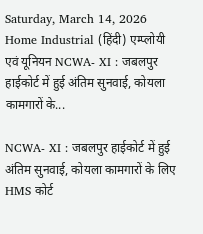Saturday, March 14, 2026
Home Industrial (हिंदी) एम्प्लोयी एवं यूनियन NCWA- XI : जबलपुर हाईकोर्ट में हुई अंतिम सुनवाई, कोयला कामगारों के...

NCWA- XI : जबलपुर हाईकोर्ट में हुई अंतिम सुनवाई, कोयला कामगारों के लिए HMS कोर्ट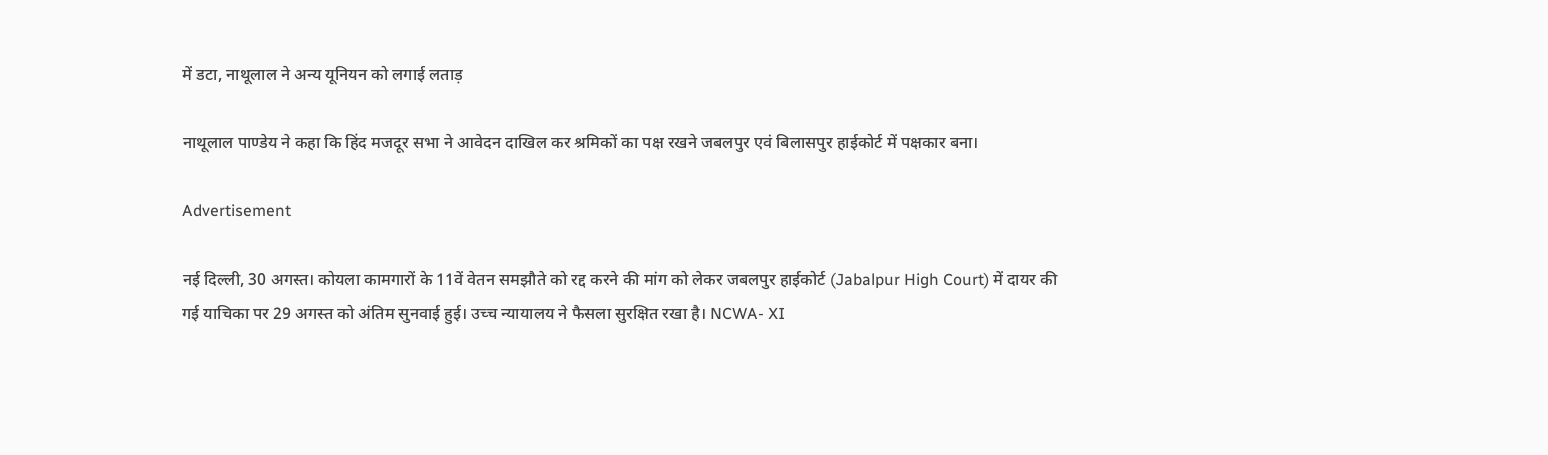में डटा, नाथूलाल ने अन्य यूनियन को लगाई लताड़

नाथूलाल पाण्डेय ने कहा कि हिंद मजदूर सभा ने आवेदन दाखिल कर श्रमिकों का पक्ष रखने जबलपुर एवं बिलासपुर हाईकोर्ट में पक्षकार बना।

Advertisement

नई दिल्ली, 30 अगस्त। कोयला कामगारों के 11वें वेतन समझौते को रद्द करने की मांग को लेकर जबलपुर हाईकोर्ट (Jabalpur High Court) में दायर की गई याचिका पर 29 अगस्त को अंतिम सुनवाई हुई। उच्च न्यायालय ने फैसला सुरक्षित रखा है। NCWA- XI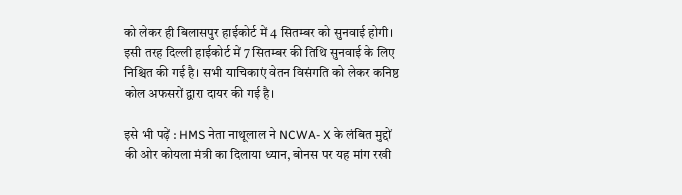को लेकर ही बिलासपुर हाईकोर्ट में 4 सितम्बर को सुनवाई होगी। इसी तरह दिल्ली हाईकोर्ट में 7 सितम्बर की तिथि सुनवाई के लिए निश्चित की गई है। सभी याचिकाएं वेतन विसंगति को लेकर कनिष्ठ कोल अफसरों द्वारा दायर की गई है।

इसे भी पढ़ें : HMS नेता नाथूलाल ने NCWA- X के लंबित मुद्दों की ओर कोयला मंत्री का दिलाया ध्यान, बोनस पर यह मांग रखी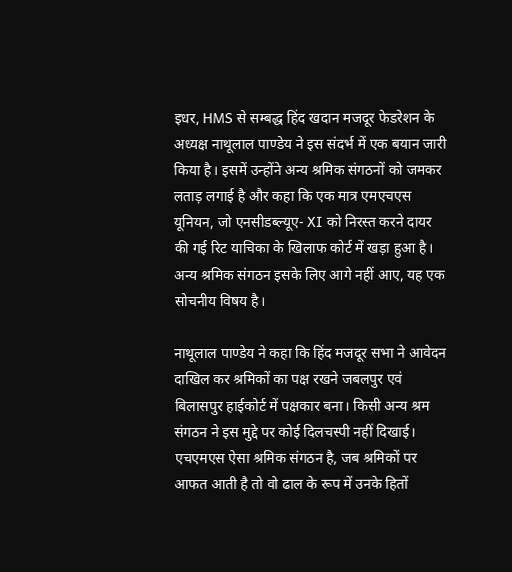इधर, HMS से सम्बद्ध हिंद खदान मजदूर फेडरेशन के अध्यक्ष नाथूलाल पाण्डेय ने इस संदर्भ में एक बयान जारी किया है। इसमें उन्होंने अन्य श्रमिक संगठनों को जमकर लताड़ लगाई है और कहा कि एक मात्र एमएचएस यूनियन, जो एनसीडब्ल्यूए- XI को निरस्त करने दायर की गई रिट याचिका के खिलाफ कोर्ट में खड़ा हुआ है। अन्य श्रमिक संगठन इसके लिए आगे नहीं आए, यह एक सोचनीय विषय है।

नाथूलाल पाण्डेय ने कहा कि हिंद मजदूर सभा ने आवेदन दाखिल कर श्रमिकों का पक्ष रखने जबलपुर एवं बिलासपुर हाईकोर्ट में पक्षकार बना। किसी अन्य श्रम संगठन ने इस मुद्दे पर कोई दिलचस्पी नहीं दिखाई। एचएमएस ऐसा श्रमिक संगठन है, जब श्रमिकों पर आफत आती है तो वो ढाल के रूप में उनके हितों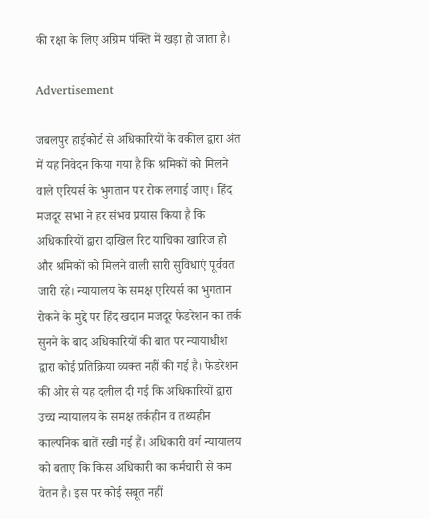की रक्षा के लिए अग्रिम पंक्ति में खड़ा हो जाता है।

Advertisement

जबलपुर हाईकोर्ट से अधिकारियों के वकील द्वारा अंत में यह निवेदन किया गया है कि श्रमिकों को मिलने वाले एरियर्स के भुगतान पर रोक लगाई जाए। हिंद मजदूर सभा ने हर संभव प्रयास किया है कि अधिकारियों द्वारा दाखिल रिट याचिका खारिज हो और श्रमिकों को मिलने वाली सारी सुविधाएं पूर्ववत जारी रहे। न्यायालय के समक्ष एरियर्स का भुगतान रोकने के मुद्दे पर हिंद खदान मजदूर फेडरेशन का तर्क सुनने के बाद अधिकारियों की बात पर न्यायाधीश द्वारा कोई प्रतिक्रिया व्यक्त नहीं की गई है। फेडरेशन की ओर से यह दलील दी गई कि अधिकारियों द्वारा उच्च न्यायालय के समक्ष तर्कहीन व तथ्यहीन काल्पनिक बातें रखी गई हैं। अधिकारी वर्ग न्यायालय को बताए कि किस अधिकारी का कर्मचारी से कम वेतन है। इस पर कोई सबूत नहीं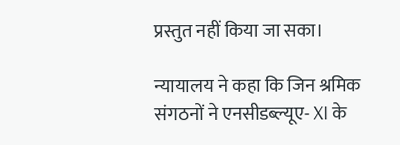प्रस्तुत नहीं किया जा सका।

न्यायालय ने कहा कि जिन श्रमिक संगठनों ने एनसीडब्ल्यूए- XI के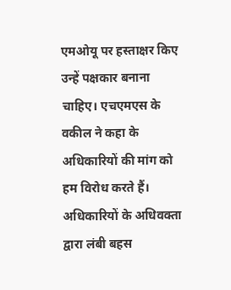एमओयू पर हस्ताक्षर किए उन्हें पक्षकार बनाना चाहिए। एचएमएस के वकील ने कहा के अधिकारियों की मांग को हम विरोध करते हैं। अधिकारियों के अधिवक्ता द्वारा लंबी बहस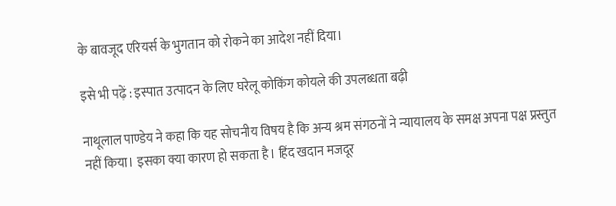के बावजूद एरियर्स के भुगतान को रोकने का आदेश नहीं दिया।

इसे भी पढ़ें : इस्पात उत्पादन के लिए घरेलू कोकिंग कोयले की उपलब्धता बढ़ी

नाथूलाल पाण्डेय ने कहा कि यह सोचनीय विषय है कि अन्य श्रम संगठनों ने न्यायालय के समक्ष अपना पक्ष प्रस्तुत नहीं किया। इसका क्या कारण हो सकता है। हिंद खदान मजदूर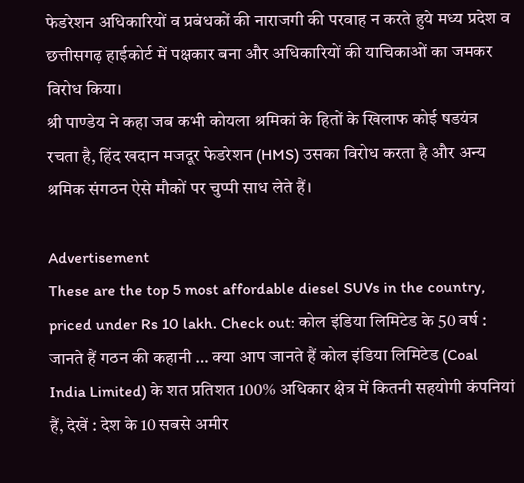फेडरेशन अधिकारियों व प्रबंधकों की नाराजगी की परवाह न करते हुये मध्य प्रदेश व छत्तीसगढ़ हाईकोर्ट में पक्षकार बना और अधिकारियों की याचिकाओं का जमकर विरोध किया।
श्री पाण्डेय ने कहा जब कभी कोयला श्रमिकां के हितों के खिलाफ कोई षडयंत्र रचता है, हिंद खदान मजदूर फेडरेशन (HMS) उसका विरोध करता है और अन्य श्रमिक संगठन ऐसे मौकों पर चुप्पी साध लेते हैं।

Advertisement
These are the top 5 most affordable diesel SUVs in the country, priced under Rs 10 lakh. Check out: कोल इंडिया लिमिटेड के 50 वर्ष : जानते हैं गठन की कहानी … क्या आप जानते हैं कोल इंडिया लिमिटेड (Coal India Limited) के शत प्रतिशत 100% अधिकार क्षेत्र में कितनी सहयोगी कंपनियां हैं, देखें : देश के 10 सबसे अमीर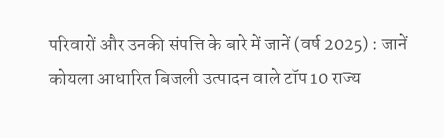परिवारों और उनकी संपत्ति के बारे में जानें (वर्ष 2025) : जानें कोयला आधारित बिजली उत्पादन वाले टॉप 10 राज्य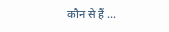कौन से हैं …